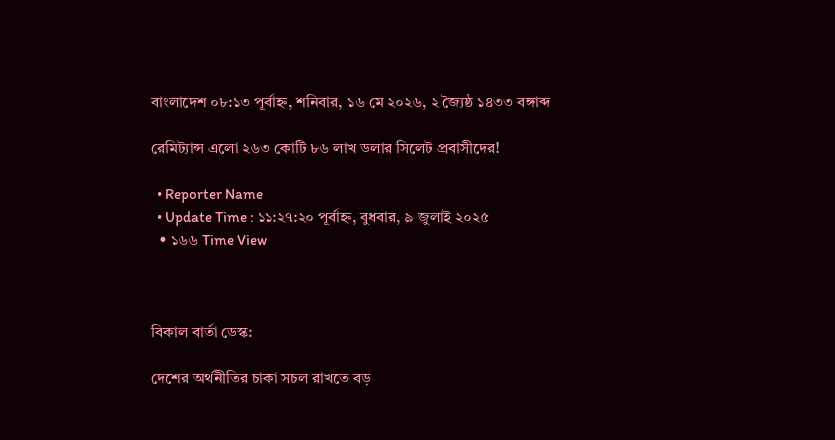বাংলাদেশ ০৮:১৩ পূর্বাহ্ন, শনিবার, ১৬ মে ২০২৬, ২ জ্যৈষ্ঠ ১৪৩৩ বঙ্গাব্দ

রেমিট্যান্স এলো ২৬৩ কোটি ৮৬ লাখ ডলার সিলেট প্রবাসীদের!

  • Reporter Name
  • Update Time : ১১:২৭:২০ পূর্বাহ্ন, বুধবার, ৯ জুলাই ২০২৫
  • ১৬৬ Time View



বিকাল বার্তা ডেস্ক:

দেশের অর্থনীতির চাকা সচল রাখতে বড়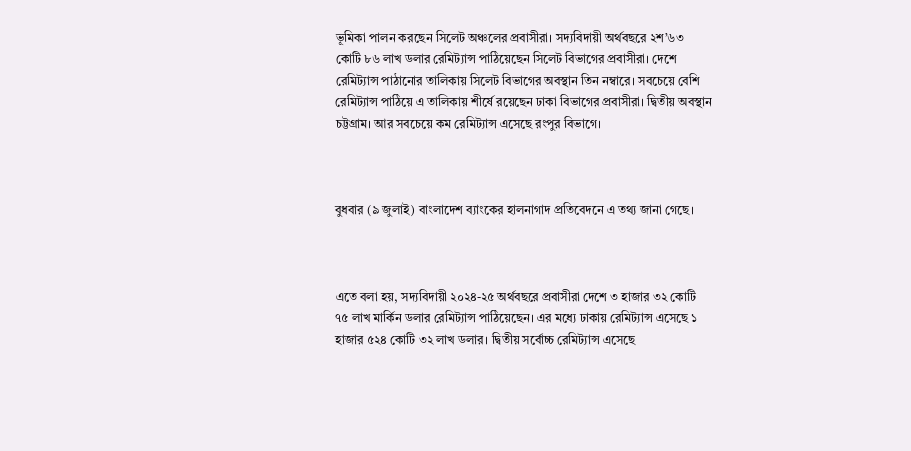ভূমিকা পালন করছেন সিলেট অঞ্চলের প্রবাসীরা। সদ্যবিদায়ী অর্থবছরে ২শ’৬৩ কোটি ৮৬ লাখ ডলার রেমিট্যান্স পাঠিয়েছেন সিলেট বিভাগের প্রবাসীরা। দেশে রেমিট্যান্স পাঠানোর তালিকায় সিলেট বিভাগের অবস্থান তিন নম্বারে। সবচেয়ে বেশি রেমিট্যান্স পাঠিয়ে এ তালিকায় শীর্ষে রয়েছেন ঢাকা বিভাগের প্রবাসীরা। দ্বিতীয় অবস্থান চট্টগ্রাম। আর সবচেয়ে কম রেমিট্যান্স এসেছে রংপুর বিভাগে।



বুধবার (৯ জুলাই) বাংলাদেশ ব্যাংকের হালনাগাদ প্রতিবেদনে এ তথ্য জানা গেছে।



এতে বলা হয়, সদ্যবিদায়ী ২০২৪-২৫ অর্থবছরে প্রবাসীরা দেশে ৩ হাজার ৩২ কোটি ৭৫ লাখ মার্কিন ডলার রেমিট্যান্স পাঠিয়েছেন। এর মধ্যে ঢাকায় রেমিট্যান্স এসেছে ১ হাজার ৫২৪ কোটি ৩২ লাখ ডলার। দ্বিতীয় সর্বোচ্চ রেমিট্যান্স এসেছে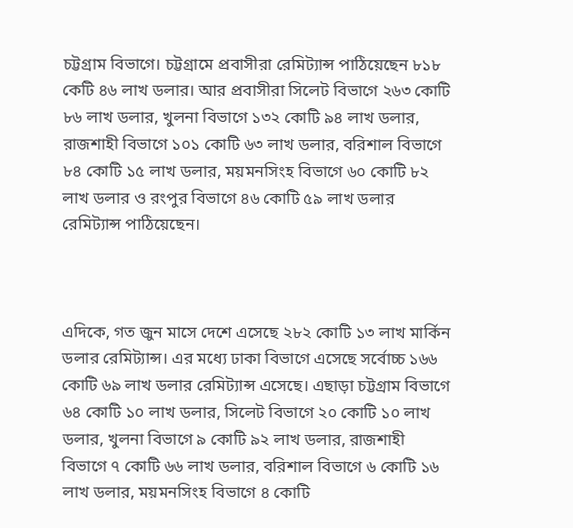চট্টগ্রাম বিভাগে। চট্টগ্রামে প্রবাসীরা রেমিট্যান্স পাঠিয়েছেন ৮১৮ কেটি ৪৬ লাখ ডলার। আর প্রবাসীরা সিলেট বিভাগে ২৬৩ কোটি ৮৬ লাখ ডলার, খুলনা বিভাগে ১৩২ কোটি ৯৪ লাখ ডলার, রাজশাহী বিভাগে ১০১ কোটি ৬৩ লাখ ডলার, বরিশাল বিভাগে ৮৪ কোটি ১৫ লাখ ডলার, ময়মনসিংহ বিভাগে ৬০ কোটি ৮২ লাখ ডলার ও রংপুর বিভাগে ৪৬ কোটি ৫৯ লাখ ডলার রেমিট্যান্স পাঠিয়েছেন।



এদিকে, গত জুন মাসে দেশে এসেছে ২৮২ কোটি ১৩ লাখ মার্কিন ডলার রেমিট্যান্স। এর মধ্যে ঢাকা বিভাগে এসেছে সর্বোচ্চ ১৬৬ কোটি ৬৯ লাখ ডলার রেমিট্যান্স এসেছে। এছাড়া চট্টগ্রাম বিভাগে ৬৪ কোটি ১০ লাখ ডলার, সিলেট বিভাগে ২০ কোটি ১০ লাখ ডলার, খুলনা বিভাগে ৯ কোটি ৯২ লাখ ডলার, রাজশাহী বিভাগে ৭ কোটি ৬৬ লাখ ডলার, বরিশাল বিভাগে ৬ কোটি ১৬ লাখ ডলার, ময়মনসিংহ বিভাগে ৪ কোটি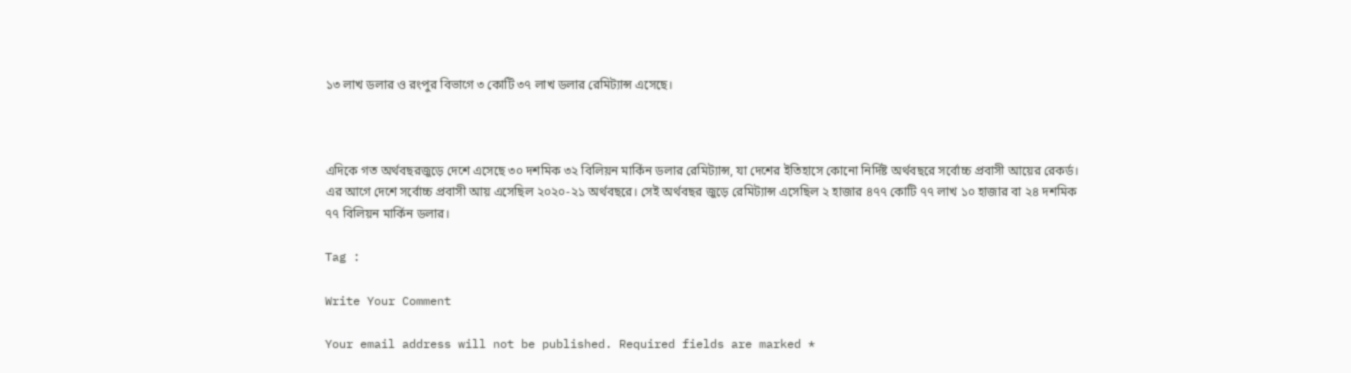১৩ লাখ ডলার ও রংপুর বিভাগে ৩ কোটি ৩৭ লাখ ডলার রেমিট্যান্স এসেছে।



এদিকে গত অর্থবছরজুড়ে দেশে এসেছে ৩০ দশমিক ৩২ বিলিয়ন মার্কিন ডলার রেমিট্যান্স, যা দেশের ইতিহাসে কোনো নির্দিষ্ট অর্থবছরে সর্বোচ্চ প্রবাসী আয়ের রেকর্ড। এর আগে দেশে সর্বোচ্চ প্রবাসী আয় এসেছিল ২০২০-২১ অর্থবছরে। সেই অর্থবছর জুড়ে রেমিট্যান্স এসেছিল ২ হাজার ৪৭৭ কোটি ৭৭ লাখ ১০ হাজার বা ২৪ দশমিক ৭৭ বিলিয়ন মার্কিন ডলার।

Tag :

Write Your Comment

Your email address will not be published. Required fields are marked *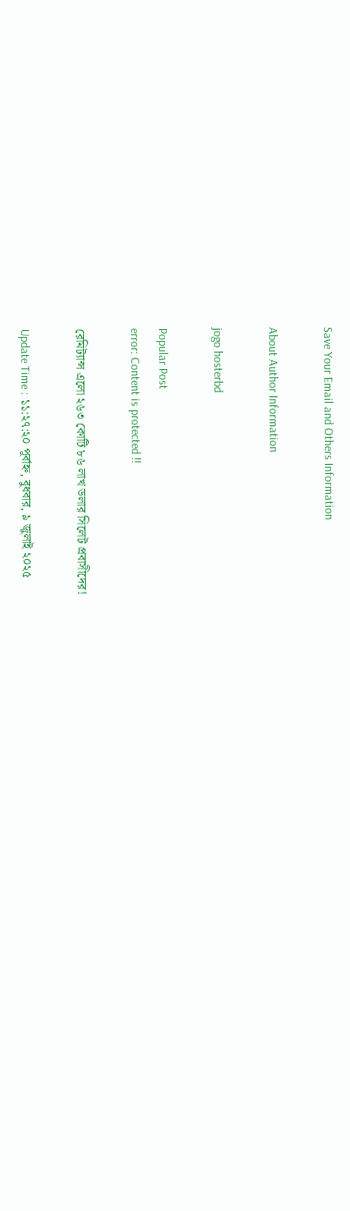Save Your Email and Others Information

About Author Information

jogo hosterbd

Popular Post
error: Content is protected !!

রেমিট্যান্স এলো ২৬৩ কোটি ৮৬ লাখ ডলার সিলেট প্রবাসীদের!

Update Time : ১১:২৭:২০ পূর্বাহ্ন, বুধবার, ৯ জুলাই ২০২৫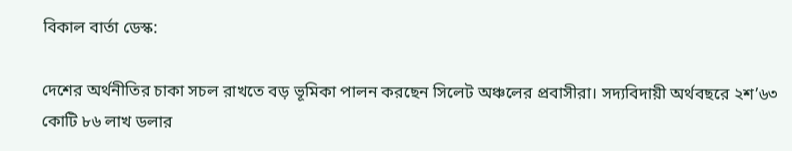বিকাল বার্তা ডেস্ক:

দেশের অর্থনীতির চাকা সচল রাখতে বড় ভূমিকা পালন করছেন সিলেট অঞ্চলের প্রবাসীরা। সদ্যবিদায়ী অর্থবছরে ২শ’৬৩ কোটি ৮৬ লাখ ডলার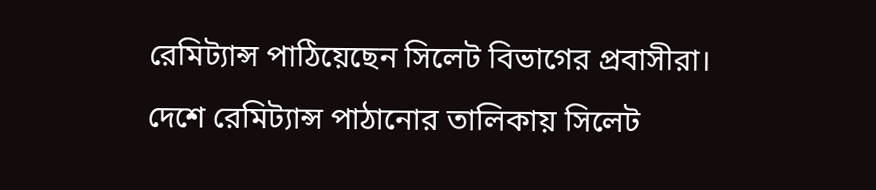রেমিট্যান্স পাঠিয়েছেন সিলেট বিভাগের প্রবাসীরা। দেশে রেমিট্যান্স পাঠানোর তালিকায় সিলেট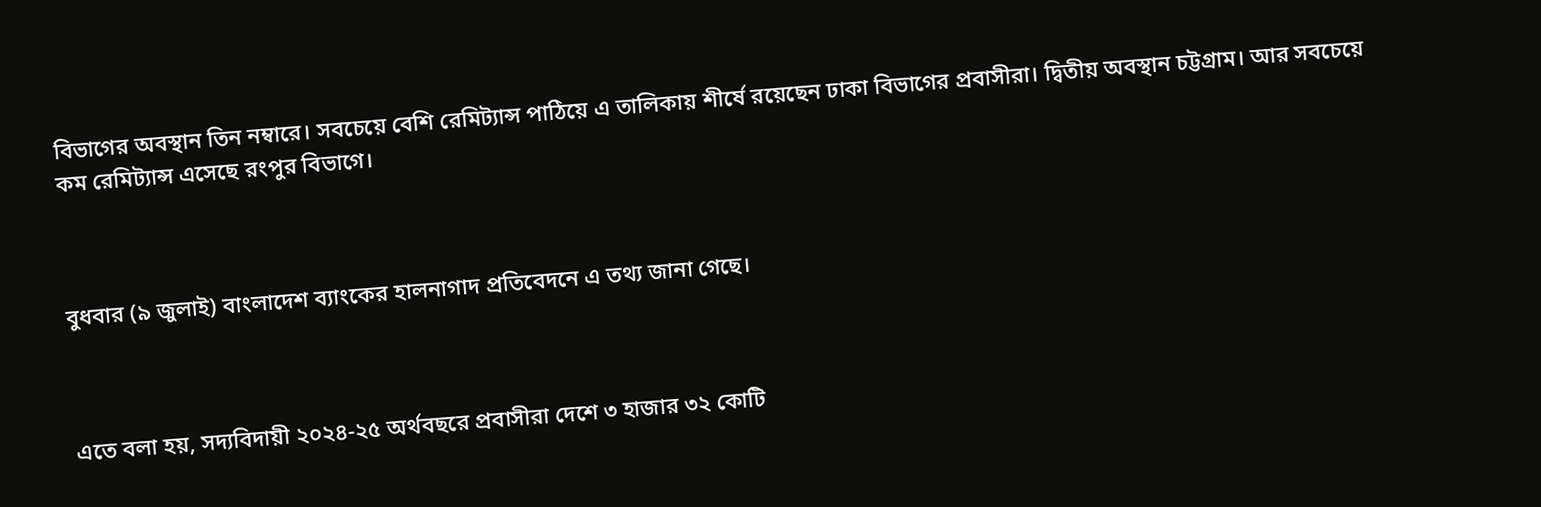বিভাগের অবস্থান তিন নম্বারে। সবচেয়ে বেশি রেমিট্যান্স পাঠিয়ে এ তালিকায় শীর্ষে রয়েছেন ঢাকা বিভাগের প্রবাসীরা। দ্বিতীয় অবস্থান চট্টগ্রাম। আর সবচেয়ে কম রেমিট্যান্স এসেছে রংপুর বিভাগে।



বুধবার (৯ জুলাই) বাংলাদেশ ব্যাংকের হালনাগাদ প্রতিবেদনে এ তথ্য জানা গেছে।



এতে বলা হয়, সদ্যবিদায়ী ২০২৪-২৫ অর্থবছরে প্রবাসীরা দেশে ৩ হাজার ৩২ কোটি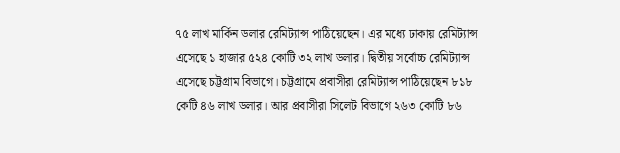৭৫ লাখ মার্কিন ডলার রেমিট্যান্স পাঠিয়েছেন। এর মধ্যে ঢাকায় রেমিট্যান্স এসেছে ১ হাজার ৫২৪ কোটি ৩২ লাখ ডলার। দ্বিতীয় সর্বোচ্চ রেমিট্যান্স এসেছে চট্টগ্রাম বিভাগে। চট্টগ্রামে প্রবাসীরা রেমিট্যান্স পাঠিয়েছেন ৮১৮ কেটি ৪৬ লাখ ডলার। আর প্রবাসীরা সিলেট বিভাগে ২৬৩ কোটি ৮৬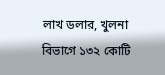লাখ ডলার, খুলনা বিভাগে ১৩২ কোটি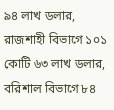৯৪ লাখ ডলার, রাজশাহী বিভাগে ১০১ কোটি ৬৩ লাখ ডলার, বরিশাল বিভাগে ৮৪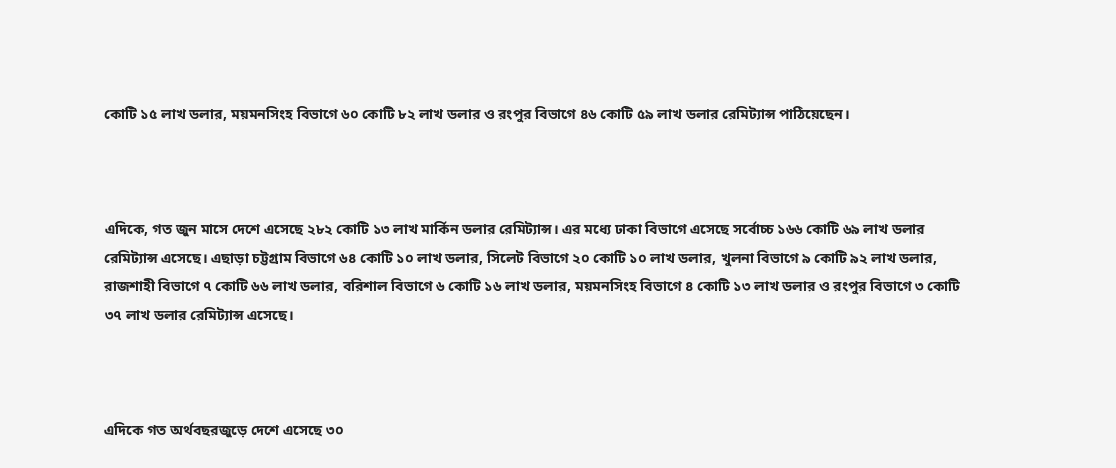কোটি ১৫ লাখ ডলার, ময়মনসিংহ বিভাগে ৬০ কোটি ৮২ লাখ ডলার ও রংপুর বিভাগে ৪৬ কোটি ৫৯ লাখ ডলার রেমিট্যান্স পাঠিয়েছেন।



এদিকে, গত জুন মাসে দেশে এসেছে ২৮২ কোটি ১৩ লাখ মার্কিন ডলার রেমিট্যান্স। এর মধ্যে ঢাকা বিভাগে এসেছে সর্বোচ্চ ১৬৬ কোটি ৬৯ লাখ ডলার রেমিট্যান্স এসেছে। এছাড়া চট্টগ্রাম বিভাগে ৬৪ কোটি ১০ লাখ ডলার, সিলেট বিভাগে ২০ কোটি ১০ লাখ ডলার, খুলনা বিভাগে ৯ কোটি ৯২ লাখ ডলার, রাজশাহী বিভাগে ৭ কোটি ৬৬ লাখ ডলার, বরিশাল বিভাগে ৬ কোটি ১৬ লাখ ডলার, ময়মনসিংহ বিভাগে ৪ কোটি ১৩ লাখ ডলার ও রংপুর বিভাগে ৩ কোটি ৩৭ লাখ ডলার রেমিট্যান্স এসেছে।



এদিকে গত অর্থবছরজুড়ে দেশে এসেছে ৩০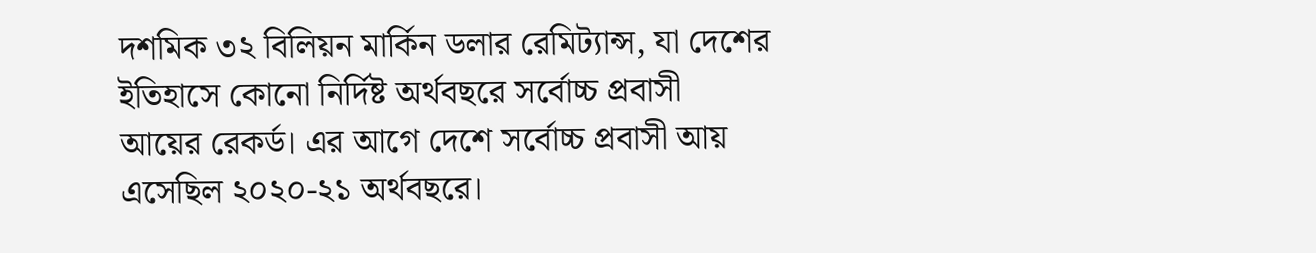দশমিক ৩২ বিলিয়ন মার্কিন ডলার রেমিট্যান্স, যা দেশের ইতিহাসে কোনো নির্দিষ্ট অর্থবছরে সর্বোচ্চ প্রবাসী আয়ের রেকর্ড। এর আগে দেশে সর্বোচ্চ প্রবাসী আয় এসেছিল ২০২০-২১ অর্থবছরে।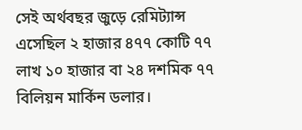সেই অর্থবছর জুড়ে রেমিট্যান্স এসেছিল ২ হাজার ৪৭৭ কোটি ৭৭ লাখ ১০ হাজার বা ২৪ দশমিক ৭৭ বিলিয়ন মার্কিন ডলার।